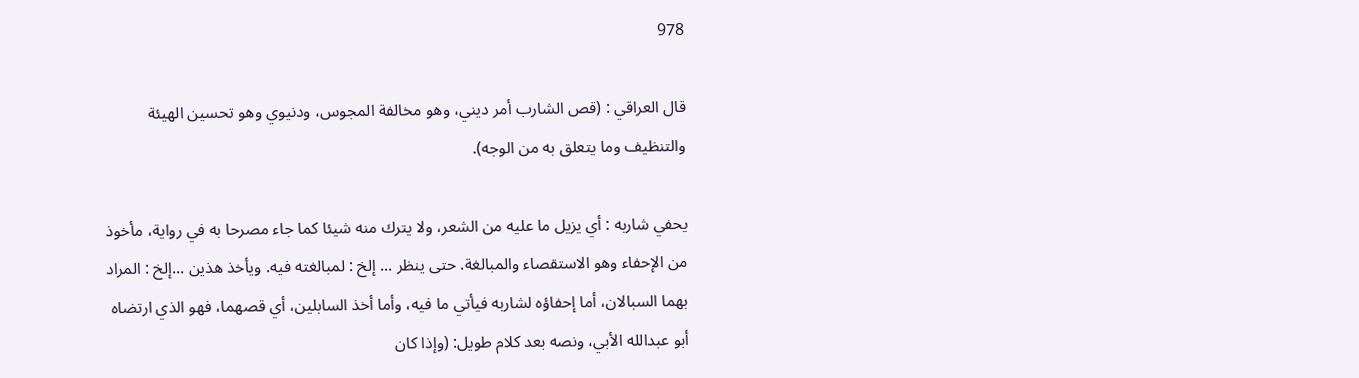978

قال العراقي : (قص الشارب أمر ديني، وهو مخالفة المجوس، ودنيوي وهو تحسين الهيئة والتنظيف وما يتعلق به من الوجه).

يحفي شاربه : أي يزيل ما عليه من الشعر، ولا يترك منه شيئا كما جاء مصرحا به في رواية، مأخوذ من الإحفاء وهو الاستقصاء والمبالغة. حتى ينظر ... إلخ : لمبالغته فيه. ويأخذ هذين ...إلخ : المراد بهما السبالان، أما إحفاؤه لشاربه فيأتي ما فيه، وأما أخذ السابلين، أي قصهما، فهو الذي ارتضاه أبو عبدالله الأبي، ونصه بعد كلام طويل: (وإذا كان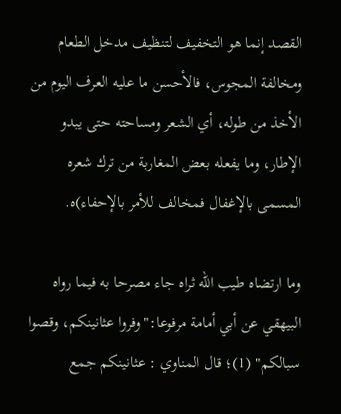القصد إنما هو التخفيف لتنظيف مدخل الطعام ومخالفة المجوس، فالأحسن ما عليه العرف اليوم من الأخذ من طوله، أي الشعر ومساحته حتى يبدو الإطار، وما يفعله بعض المغاربة من ترك شعره المسمى بالإغفال فمخالف للأمر بالإحفاء)ه.

وما ارتضاه طيب الله ثراه جاء مصرحا به فيما رواه البيهقي عن أبي أمامة مرفوعا:"وفروا عثانينكم، وقصوا سبالكم" (1)؛ قال المناوي : عثانينكم جمع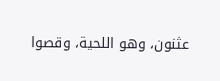عثنون، وهو اللحية، وقصوا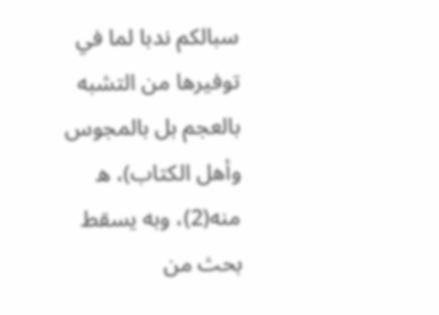سبالكم ندبا لما في توفيرها من التشبه بالعجم بل بالمجوس وأهل الكتاب)، ه منه(2)، وبه يسقط بحث من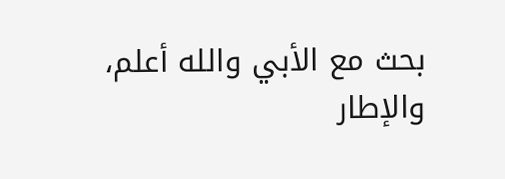بحث مع الأبي والله أعلم، والإطار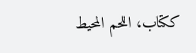ككتاب، اللحم المحيط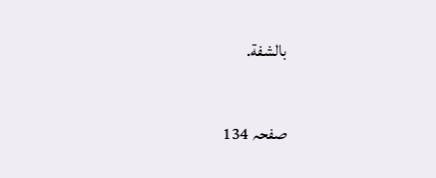بالشفة.

صفحہ 134